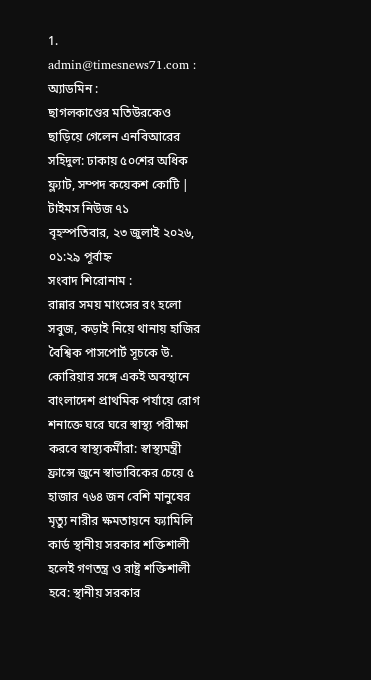1. admin@timesnews71.com : অ্যাডমিন :
ছাগলকাণ্ডের মতিউরকেও ছাড়িয়ে গেলেন এনবিআরের সহিদুল: ঢাকায় ৫০শের অধিক ফ্ল্যাট, সম্পদ কয়েকশ কোটি | টাইমস নিউজ ৭১
বৃহস্পতিবার, ২৩ জুলাই ২০২৬, ০১:২৯ পূর্বাহ্ন
সংবাদ শিরোনাম :
রান্নার সময় মাংসের রং হলো সবুজ, কড়াই নিয়ে থানায় হাজির বৈশ্বিক পাসপোর্ট সূচকে উ. কোরিয়ার সঙ্গে একই অবস্থানে বাংলাদেশ প্রাথমিক পর্যায়ে রোগ শনাক্তে ঘরে ঘরে স্বাস্থ্য পরীক্ষা করবে স্বাস্থ্যকর্মীরা: স্বাস্থ্যমন্ত্রী ফ্রান্সে জুনে স্বাভাবিকের চেয়ে ৫ হাজার ৭৬৪ জন বেশি মানুষের মৃত্যু নারীর ক্ষমতায়নে ফ্যামিলি কার্ড স্থানীয় সরকার শক্তিশালী হলেই গণতন্ত্র ও রাষ্ট্র শক্তিশালী হবে: স্থানীয় সরকার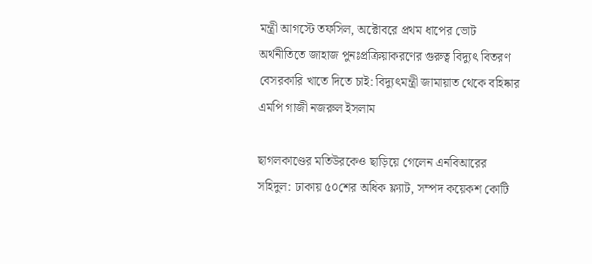মন্ত্রী আগস্টে তফসিল, অক্টোবরে প্রথম ধাপের ভোট অর্থনীতিতে জাহাজ পুনঃপ্রক্রিয়াকরণের গুরুত্ব বিদ্যুৎ বিতরণ বেসরকারি খাতে দিতে চাই: বিদ্যুৎমন্ত্রী জামায়াত থেকে বহিষ্কার এমপি গাজী নজরুল ইসলাম

ছাগলকাণ্ডের মতিউরকেও ছাড়িয়ে গেলেন এনবিআরের সহিদুল: ঢাকায় ৫০শের অধিক ফ্ল্যাট, সম্পদ কয়েকশ কোটি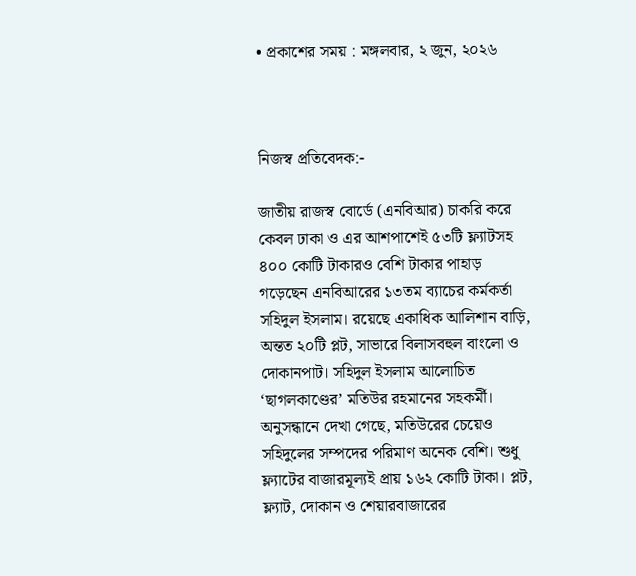• প্রকাশের সময় : মঙ্গলবার, ২ জুন, ২০২৬



নিজস্ব প্রতিবেদক:-

জাতীয় রাজস্ব বোর্ডে (এনবিআর) চাকরি করে কেবল ঢাকা ও এর আশপাশেই ৫৩টি ফ্ল্যাটসহ ৪০০ কোটি টাকারও বেশি টাকার পাহাড় গড়েছেন এনবিআরের ১৩তম ব্যাচের কর্মকর্তা সহিদুল ইসলাম। রয়েছে একাধিক আলিশান বাড়ি, অন্তত ২০টি প্লট, সাভারে বিলাসবহুল বাংলো ও দোকানপাট। সহিদুল ইসলাম আলোচিত ‘ছাগলকাণ্ডের’ মতিউর রহমানের সহকর্মী। অনুসন্ধানে দেখা গেছে, মতিউরের চেয়েও সহিদুলের সম্পদের পরিমাণ অনেক বেশি। শুধু ফ্ল্যাটের বাজারমূল্যই প্রায় ১৬২ কোটি টাকা। প্লট, ফ্ল্যাট, দোকান ও শেয়ারবাজারের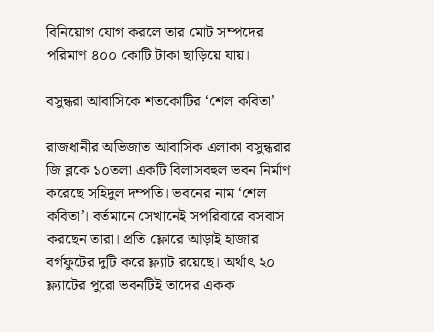বিনিয়োগ যোগ করলে তার মোট সম্পদের পরিমাণ ৪০০ কোটি টাকা ছাড়িয়ে যায়।

বসুন্ধরা আবাসিকে শতকোটির ‘শেল কবিতা’

রাজধানীর অভিজাত আবাসিক এলাকা বসুন্ধরার জি ব্লকে ১০তলা একটি বিলাসবহুল ভবন নির্মাণ করেছে সহিদুল দম্পতি। ভবনের নাম ‘শেল কবিতা’। বর্তমানে সেখানেই সপরিবারে বসবাস করছেন তারা। প্রতি ফ্লোরে আড়াই হাজার বর্গফুটের দুটি করে ফ্ল্যাট রয়েছে। অর্থাৎ ২০ ফ্ল্যাটের পুরো ভবনটিই তাদের একক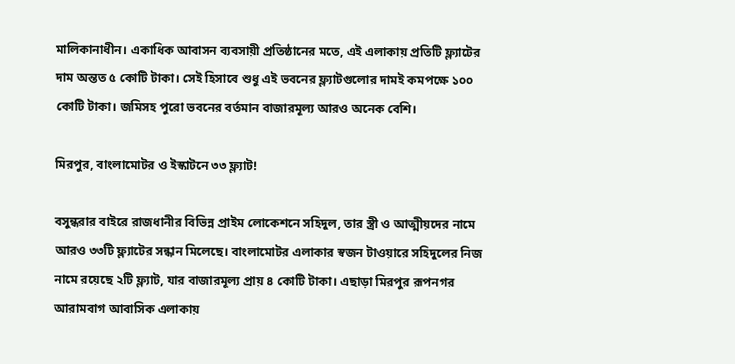মালিকানাধীন। একাধিক আবাসন ব্যবসায়ী প্রতিষ্ঠানের মতে, এই এলাকায় প্রতিটি ফ্ল্যাটের দাম অন্তত ৫ কোটি টাকা। সেই হিসাবে শুধু এই ভবনের ফ্ল্যাটগুলোর দামই কমপক্ষে ১০০ কোটি টাকা। জমিসহ পুরো ভবনের বর্তমান বাজারমূল্য আরও অনেক বেশি।

মিরপুর, বাংলামোটর ও ইস্কাটনে ৩৩ ফ্ল্যাট!

বসুন্ধরার বাইরে রাজধানীর বিভিন্ন প্রাইম লোকেশনে সহিদুল, তার স্ত্রী ও আত্মীয়দের নামে আরও ৩৩টি ফ্ল্যাটের সন্ধান মিলেছে। বাংলামোটর এলাকার স্বজন টাওয়ারে সহিদুলের নিজ নামে রয়েছে ২টি ফ্ল্যাট, যার বাজারমূল্য প্রায় ৪ কোটি টাকা। এছাড়া মিরপুর রূপনগর আরামবাগ আবাসিক এলাকায়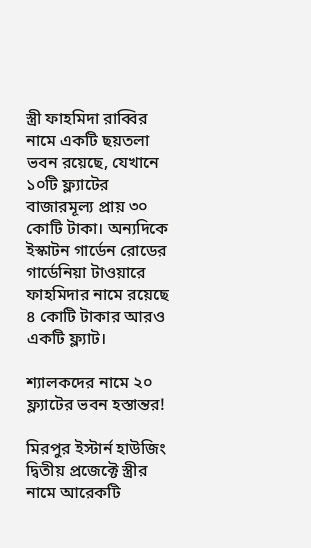স্ত্রী ফাহমিদা রাব্বির নামে একটি ছয়তলা ভবন রয়েছে, যেখানে ১০টি ফ্ল্যাটের বাজারমূল্য প্রায় ৩০ কোটি টাকা। অন্যদিকে ইস্কাটন গার্ডেন রোডের গার্ডেনিয়া টাওয়ারে ফাহমিদার নামে রয়েছে ৪ কোটি টাকার আরও একটি ফ্ল্যাট।

শ্যালকদের নামে ২০ ফ্ল্যাটের ভবন হস্তান্তর!

মিরপুর ইস্টার্ন হাউজিং দ্বিতীয় প্রজেক্টে স্ত্রীর নামে আরেকটি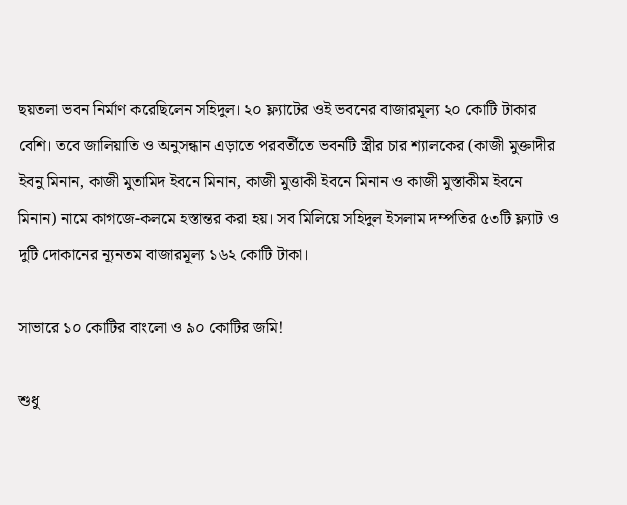ছয়তলা ভবন নির্মাণ করেছিলেন সহিদুল। ২০ ফ্ল্যাটের ওই ভবনের বাজারমূল্য ২০ কোটি টাকার বেশি। তবে জালিয়াতি ও অনুসন্ধান এড়াতে পরবর্তীতে ভবনটি স্ত্রীর চার শ্যালকের (কাজী মুক্তাদীর ইবনু মিনান, কাজী মুতামিদ ইবনে মিনান, কাজী মুত্তাকী ইবনে মিনান ও কাজী মুস্তাকীম ইবনে মিনান) নামে কাগজে-কলমে হস্তান্তর করা হয়। সব মিলিয়ে সহিদুল ইসলাম দম্পতির ৫৩টি ফ্ল্যাট ও দুটি দোকানের ন্যূনতম বাজারমূল্য ১৬২ কোটি টাকা।

সাভারে ১০ কোটির বাংলো ও ৯০ কোটির জমি!

শুধু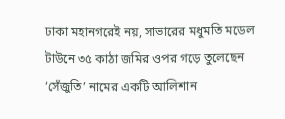ঢাকা মহানগরেই নয়, সাভারের মধুমতি মডেল টাউনে ৩৫ কাঠা জমির ওপর গড়ে তুলেছেন ‘সেঁজুতি’ নামের একটি আলিশান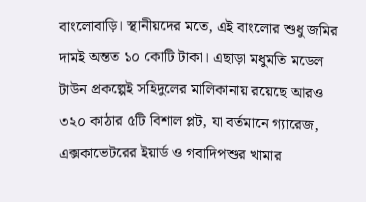বাংলোবাড়ি। স্থানীয়দের মতে, এই বাংলোর শুধু জমির দামই অন্তত ১০ কোটি টাকা। এছাড়া মধুমতি মডেল টাউন প্রকল্পেই সহিদুলের মালিকানায় রয়েছে আরও ৩২০ কাঠার ৫টি বিশাল প্লট, যা বর্তমানে গ্যারেজ, এক্সকাভেটরের ইয়ার্ড ও গবাদিপশুর খামার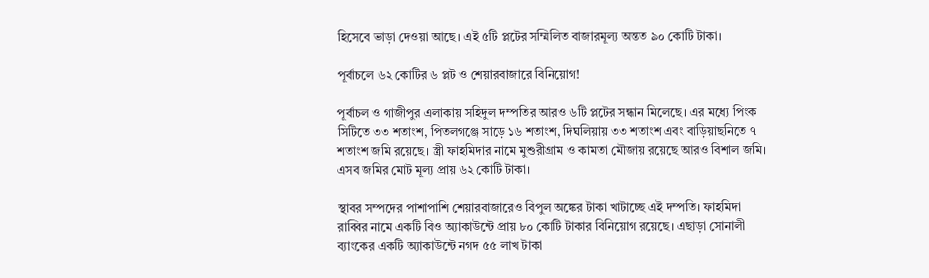হিসেবে ভাড়া দেওয়া আছে। এই ৫টি প্লটের সম্মিলিত বাজারমূল্য অন্তত ৯০ কোটি টাকা।

পূর্বাচলে ৬২ কোটির ৬ প্লট ও শেয়ারবাজারে বিনিয়োগ!

পূর্বাচল ও গাজীপুর এলাকায় সহিদুল দম্পতির আরও ৬টি প্লটের সন্ধান মিলেছে। এর মধ্যে পিংক সিটিতে ৩৩ শতাংশ, পিতলগঞ্জে সাড়ে ১৬ শতাংশ, দিঘলিয়ায় ৩৩ শতাংশ এবং বাড়িয়াছনিতে ৭ শতাংশ জমি রয়েছে। স্ত্রী ফাহমিদার নামে মুশুরীগ্রাম ও কামতা মৌজায় রয়েছে আরও বিশাল জমি। এসব জমির মোট মূল্য প্রায় ৬২ কোটি টাকা।

স্থাবর সম্পদের পাশাপাশি শেয়ারবাজারেও বিপুল অঙ্কের টাকা খাটাচ্ছে এই দম্পতি। ফাহমিদা রাব্বির নামে একটি বিও অ্যাকাউন্টে প্রায় ৮০ কোটি টাকার বিনিয়োগ রয়েছে। এছাড়া সোনালী ব্যাংকের একটি অ্যাকাউন্টে নগদ ৫৫ লাখ টাকা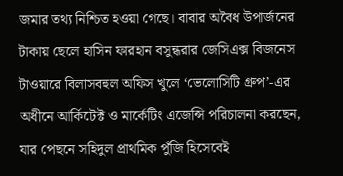জমার তথ্য নিশ্চিত হওয়া গেছে। বাবার অবৈধ উপার্জনের টাকায় ছেলে হাসিন ফারহান বসুন্ধরার জেসিএক্স বিজনেস টাওয়ারে বিলাসবহুল অফিস খুলে ‘ভেলোসিটি গ্রুপ’-এর অধীনে আর্কিটেক্ট ও মার্কেটিং এজেন্সি পরিচালনা করছেন, যার পেছনে সহিদুল প্রাথমিক পুঁজি হিসেবেই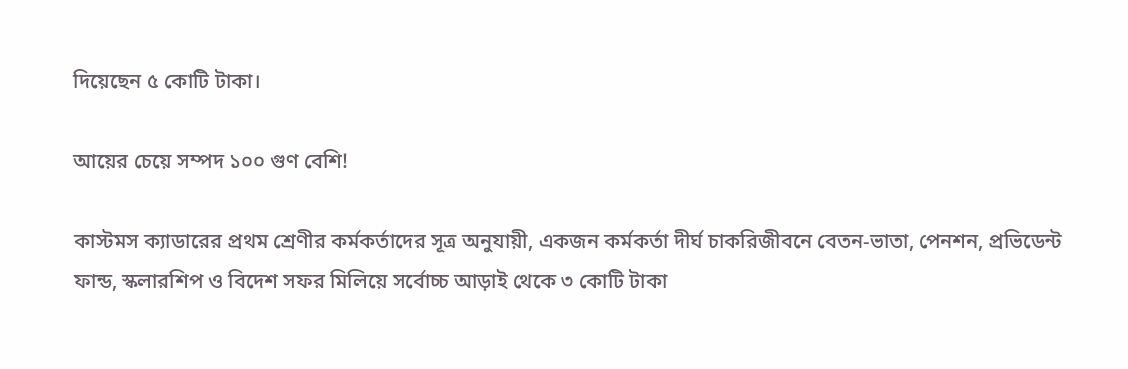দিয়েছেন ৫ কোটি টাকা।

আয়ের চেয়ে সম্পদ ১০০ গুণ বেশি!

কাস্টমস ক্যাডারের প্রথম শ্রেণীর কর্মকর্তাদের সূত্র অনুযায়ী, একজন কর্মকর্তা দীর্ঘ চাকরিজীবনে বেতন-ভাতা, পেনশন, প্রভিডেন্ট ফান্ড, স্কলারশিপ ও বিদেশ সফর মিলিয়ে সর্বোচ্চ আড়াই থেকে ৩ কোটি টাকা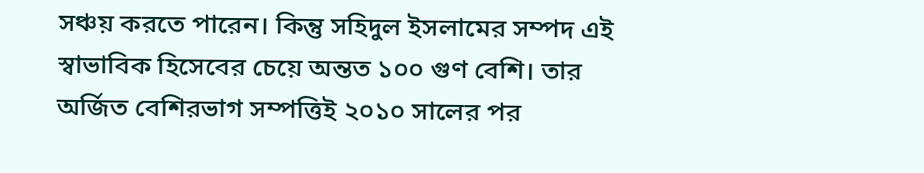সঞ্চয় করতে পারেন। কিন্তু সহিদুল ইসলামের সম্পদ এই স্বাভাবিক হিসেবের চেয়ে অন্তত ১০০ গুণ বেশি। তার অর্জিত বেশিরভাগ সম্পত্তিই ২০১০ সালের পর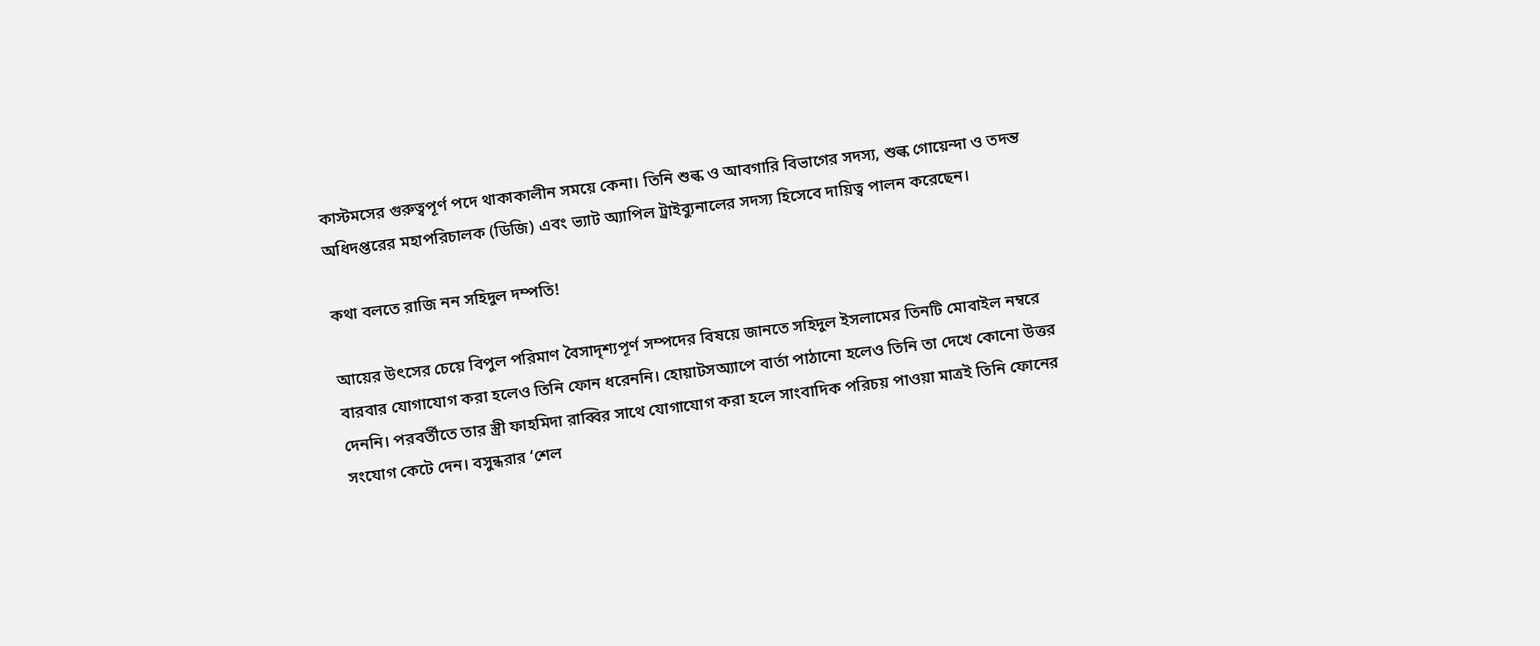কাস্টমসের গুরুত্বপূর্ণ পদে থাকাকালীন সময়ে কেনা। তিনি শুল্ক ও আবগারি বিভাগের সদস্য, শুল্ক গোয়েন্দা ও তদন্ত অধিদপ্তরের মহাপরিচালক (ডিজি) এবং ভ্যাট অ্যাপিল ট্রাইব্যুনালের সদস্য হিসেবে দায়িত্ব পালন করেছেন।

কথা বলতে রাজি নন সহিদুল দম্পতি!

আয়ের উৎসের চেয়ে বিপুল পরিমাণ বৈসাদৃশ্যপূর্ণ সম্পদের বিষয়ে জানতে সহিদুল ইসলামের তিনটি মোবাইল নম্বরে বারবার যোগাযোগ করা হলেও তিনি ফোন ধরেননি। হোয়াটসঅ্যাপে বার্তা পাঠানো হলেও তিনি তা দেখে কোনো উত্তর দেননি। পরবর্তীতে তার স্ত্রী ফাহমিদা রাব্বির সাথে যোগাযোগ করা হলে সাংবাদিক পরিচয় পাওয়া মাত্রই তিনি ফোনের সংযোগ কেটে দেন। বসুন্ধরার ‘শেল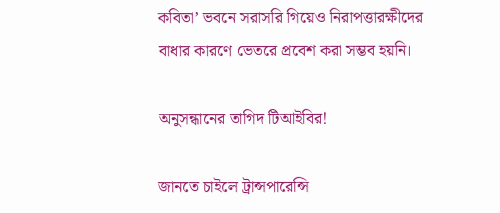কবিতা’ ভবনে সরাসরি গিয়েও নিরাপত্তারক্ষীদের বাধার কারণে ভেতরে প্রবেশ করা সম্ভব হয়নি।

অনুসন্ধানের তাগিদ টিআইবির!

জানতে চাইলে ট্রান্সপারেন্সি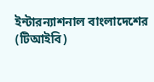ইন্টারন্যাশনাল বাংলাদেশের (টিআইবি)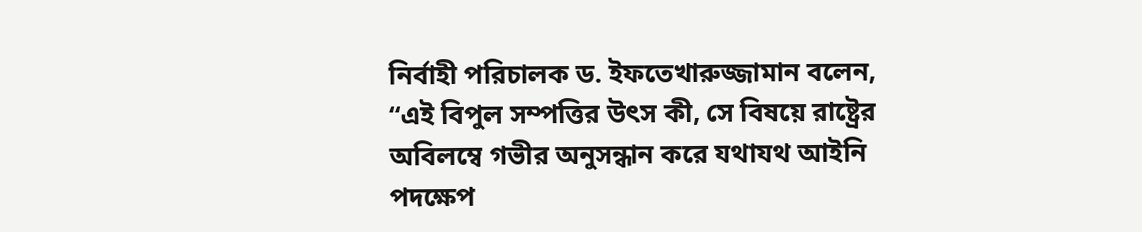নির্বাহী পরিচালক ড. ইফতেখারুজ্জামান বলেন, “এই বিপুল সম্পত্তির উৎস কী, সে বিষয়ে রাষ্ট্রের অবিলম্বে গভীর অনুসন্ধান করে যথাযথ আইনি পদক্ষেপ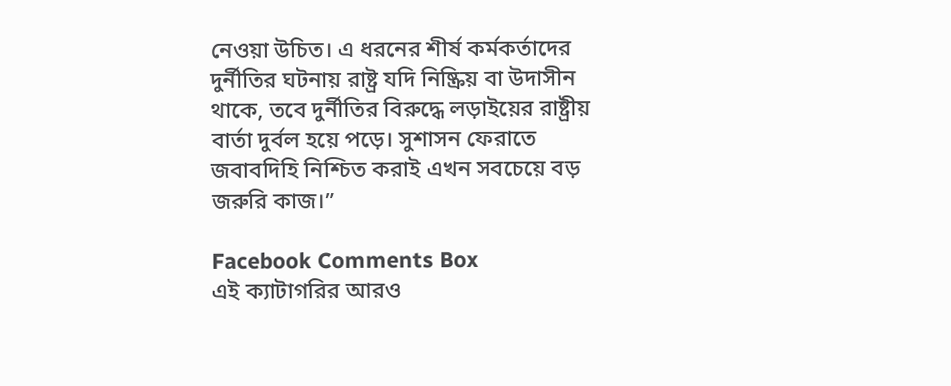নেওয়া উচিত। এ ধরনের শীর্ষ কর্মকর্তাদের দুর্নীতির ঘটনায় রাষ্ট্র যদি নিষ্ক্রিয় বা উদাসীন থাকে, তবে দুর্নীতির বিরুদ্ধে লড়াইয়ের রাষ্ট্রীয় বার্তা দুর্বল হয়ে পড়ে। সুশাসন ফেরাতে জবাবদিহি নিশ্চিত করাই এখন সবচেয়ে বড় জরুরি কাজ।”

Facebook Comments Box
এই ক্যাটাগরির আরও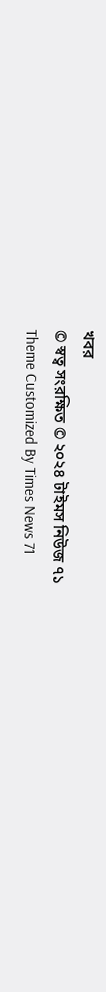খবর
© স্বত্ব সংরক্ষিত © ২০২৪ টাইমস নিউজ ৭১
Theme Customized By Times News 71